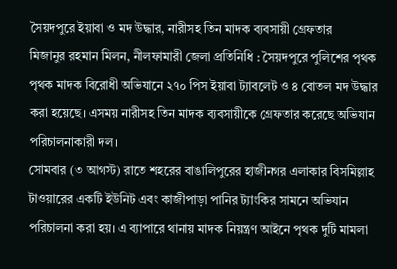সৈয়দপুরে ইয়াবা ও মদ উদ্ধার, নারীসহ তিন মাদক ব্যবসায়ী গ্রেফতার
মিজানুর রহমান মিলন, নীলফামারী জেলা প্রতিনিধি : সৈয়দপুরে পুলিশের পৃথক পৃথক মাদক বিরোধী অভিযানে ২৭০ পিস ইয়াবা ট্যাবলেট ও ৪ বোতল মদ উদ্ধার করা হয়েছে। এসময় নারীসহ তিন মাদক ব্যবসায়ীকে গ্রেফতার করেছে অভিযান পরিচালনাকারী দল।
সোমবার (৩ আগস্ট) রাতে শহরের বাঙালিপুরের হাজীনগর এলাকার বিসমিল্লাহ টাওয়ারের একটি ইউনিট এবং কাজীপাড়া পানির ট্যাংকির সামনে অভিযান পরিচালনা করা হয়। এ ব্যাপারে থানায় মাদক নিয়ন্ত্রণ আইনে পৃথক দুটি মামলা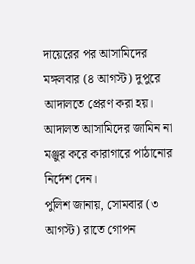দায়েরের পর আসামিদের মঙ্গলবার (৪ আগস্ট) দুপুরে আদালতে প্রেরণ করা হয়। আদালত আসামিদের জামিন না মঞ্জুর করে কারাগারে পাঠানোর নির্দেশ দেন।
পুলিশ জানায়, সোমবার (৩ আগস্ট) রাতে গোপন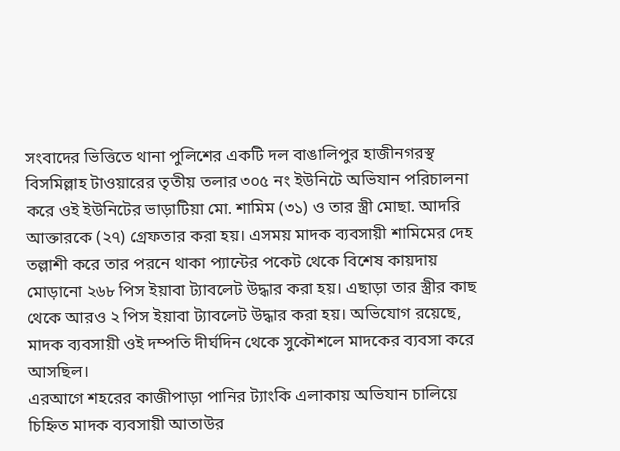সংবাদের ভিত্তিতে থানা পুলিশের একটি দল বাঙালিপুর হাজীনগরস্থ বিসমিল্লাহ টাওয়ারের তৃতীয় তলার ৩০৫ নং ইউনিটে অভিযান পরিচালনা করে ওই ইউনিটের ভাড়াটিয়া মো. শামিম (৩১) ও তার স্ত্রী মোছা. আদরি আক্তারকে (২৭) গ্রেফতার করা হয়। এসময় মাদক ব্যবসায়ী শামিমের দেহ তল্লাশী করে তার পরনে থাকা প্যান্টের পকেট থেকে বিশেষ কায়দায় মোড়ানো ২৬৮ পিস ইয়াবা ট্যাবলেট উদ্ধার করা হয়। এছাড়া তার স্ত্রীর কাছ থেকে আরও ২ পিস ইয়াবা ট্যাবলেট উদ্ধার করা হয়। অভিযোগ রয়েছে, মাদক ব্যবসায়ী ওই দম্পতি দীর্ঘদিন থেকে সুকৌশলে মাদকের ব্যবসা করে আসছিল।
এরআগে শহরের কাজীপাড়া পানির ট্যাংকি এলাকায় অভিযান চালিয়ে চিহ্নিত মাদক ব্যবসায়ী আতাউর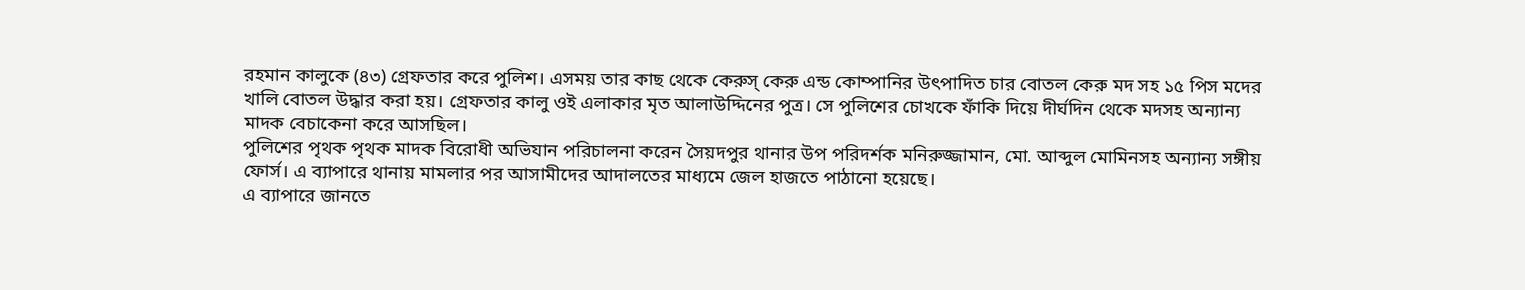রহমান কালুকে (৪৩) গ্রেফতার করে পুলিশ। এসময় তার কাছ থেকে কেরুস্ কেরু এন্ড কোম্পানির উৎপাদিত চার বোতল কেরু মদ সহ ১৫ পিস মদের খালি বোতল উদ্ধার করা হয়। গ্রেফতার কালু ওই এলাকার মৃত আলাউদ্দিনের পুত্র। সে পুলিশের চোখকে ফাঁকি দিয়ে দীর্ঘদিন থেকে মদসহ অন্যান্য মাদক বেচাকেনা করে আসছিল।
পুলিশের পৃথক পৃথক মাদক বিরোধী অভিযান পরিচালনা করেন সৈয়দপুর থানার উপ পরিদর্শক মনিরুজ্জামান, মো. আব্দুল মোমিনসহ অন্যান্য সঙ্গীয় ফোর্স। এ ব্যাপারে থানায় মামলার পর আসামীদের আদালতের মাধ্যমে জেল হাজতে পাঠানো হয়েছে।
এ ব্যাপারে জানতে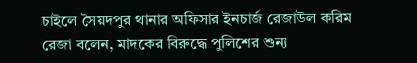চাইলে সৈয়দপুর থানার অফিসার ইনচার্জ রেজাউল করিম রেজা বলেন, মাদকের বিরুদ্ধে পুলিশের শুন্য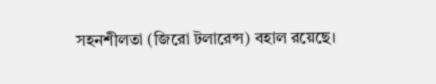সহনশীলতা (জিরো টলারেন্স) বহাল রয়েছে।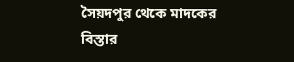সৈয়দপুর থেকে মাদকের বিস্তার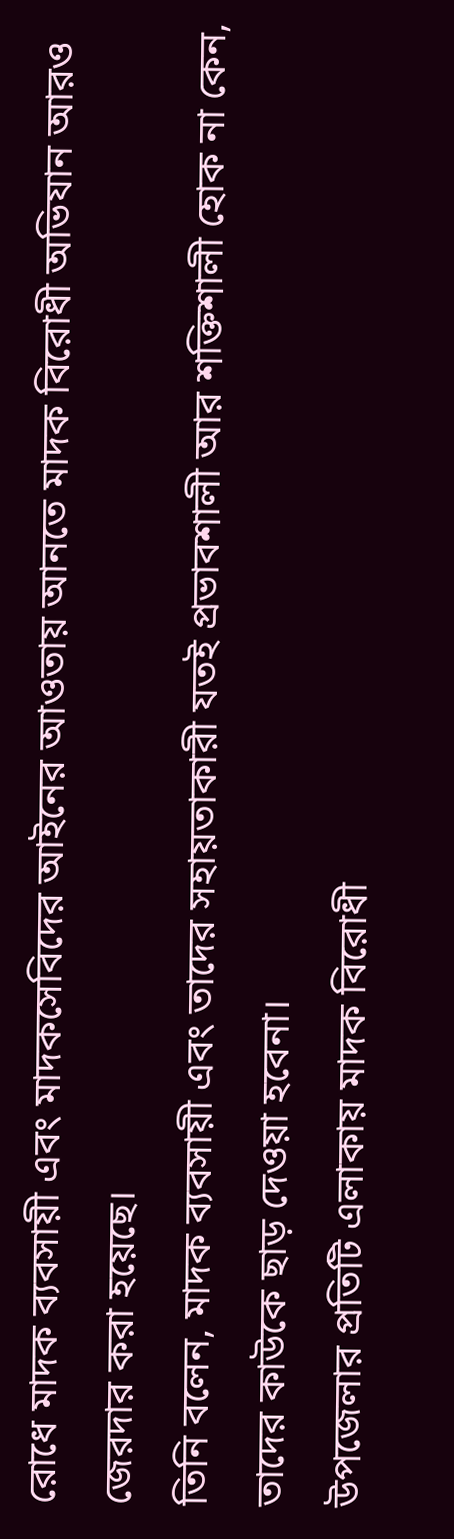রোধে মাদক ব্যবসায়ী এবং মাদকসেবিদের আইনের আওতায় আনতে মাদক বিরোধী অভিযান আরও জেরদার করা হয়েছে।
তিনি বলেন, মাদক ব্যবসায়ী এবং তাদের সহায়তাকারী যতই প্রভাবশালী আর শক্তিশালী হোক না কেন, তাদের কাউকে ছাড় দেওয়া হবেনা।
উপজেলার প্রতিটি এলাকায় মাদক বিরোধী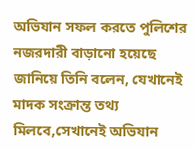অভিযান সফল করতে পুলিশের নজরদারী বাড়ানো হয়েছে জানিয়ে তিনি বলেন, যেখানেই মাদক সংক্রান্ত তথ্য মিলবে,সেখানেই অভিযান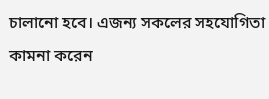চালানো হবে। এজন্য সকলের সহযোগিতা কামনা করেন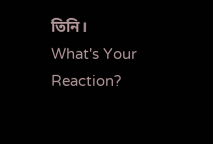তিনি।
What's Your Reaction?